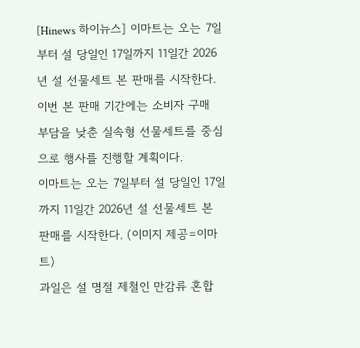[Hinews 하이뉴스] 이마트는 오는 7일부터 설 당일인 17일까지 11일간 2026년 설 선물세트 본 판매를 시작한다. 이번 본 판매 기간에는 소비자 구매 부담을 낮춘 실속형 선물세트를 중심으로 행사를 진행할 계획이다.
이마트는 오는 7일부터 설 당일인 17일까지 11일간 2026년 설 선물세트 본 판매를 시작한다. (이미지 제공=이마트)
과일은 설 명절 제철인 만감류 혼합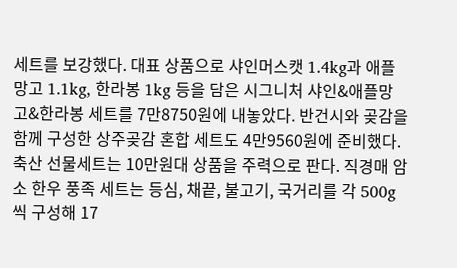세트를 보강했다. 대표 상품으로 샤인머스캣 1.4kg과 애플망고 1.1kg, 한라봉 1kg 등을 담은 시그니처 샤인&애플망고&한라봉 세트를 7만8750원에 내놓았다. 반건시와 곶감을 함께 구성한 상주곶감 혼합 세트도 4만9560원에 준비했다.
축산 선물세트는 10만원대 상품을 주력으로 판다. 직경매 암소 한우 풍족 세트는 등심, 채끝, 불고기, 국거리를 각 500g씩 구성해 17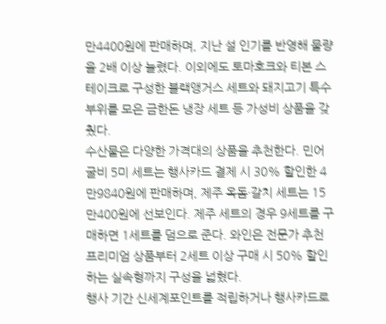만4400원에 판매하며, 지난 설 인기를 반영해 물량을 2배 이상 늘렸다. 이외에도 토마호크와 티본 스테이크로 구성한 블랙앵거스 세트와 돼지고기 특수 부위를 모은 금한돈 냉장 세트 등 가성비 상품을 갖췄다.
수산물은 다양한 가격대의 상품을 추천한다. 민어굴비 5미 세트는 행사카드 결제 시 30% 할인한 4만9840원에 판매하며, 제주 옥돔·갈치 세트는 15만400원에 선보인다. 제주 세트의 경우 9세트를 구매하면 1세트를 덤으로 준다. 와인은 전문가 추천 프리미엄 상품부터 2세트 이상 구매 시 50% 할인하는 실속형까지 구성을 넓혔다.
행사 기간 신세계포인트를 적립하거나 행사카드로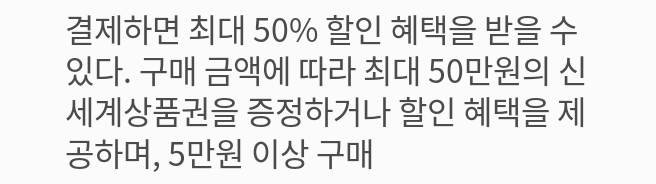결제하면 최대 50% 할인 혜택을 받을 수 있다. 구매 금액에 따라 최대 50만원의 신세계상품권을 증정하거나 할인 혜택을 제공하며, 5만원 이상 구매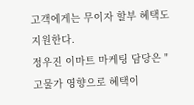고객에게는 무이자 할부 혜택도 지원한다.
정우진 이마트 마케팅 담당은 "고물가 영향으로 혜택이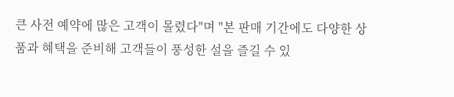큰 사전 예약에 많은 고객이 몰렸다"며 "본 판매 기간에도 다양한 상품과 혜택을 준비해 고객들이 풍성한 설을 즐길 수 있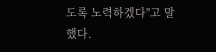도록 노력하겠다"고 말했다.